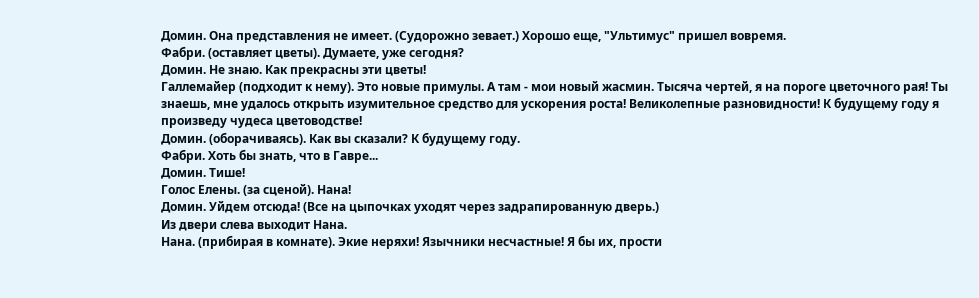Домин. Она представления не имеет. (Судорожно зевает.) Хорошо еще, "Ультимус" пришел вовремя.
Фабри. (оставляет цветы). Думаете, уже сегодня?
Домин. Не знаю. Как прекрасны эти цветы!
Галлемайер (подходит к нему). Это новые примулы. А там - мои новый жасмин. Тысяча чертей, я на пороге цветочного рая! Ты знаешь, мне удалось открыть изумительное средство для ускорения роста! Великолепные разновидности! К будущему году я произведу чудеса цветоводстве!
Домин. (оборачиваясь). Как вы сказали? К будущему году.
Фабри. Хоть бы знать, что в Гавре...
Домин. Тише!
Голос Елены. (за сценой). Нана!
Домин. Уйдем отсюда! (Все на цыпочках уходят через задрапированную дверь.)
Из двери слева выходит Нана.
Нана. (прибирая в комнате). Экие неряхи! Язычники несчастные! Я бы их, прости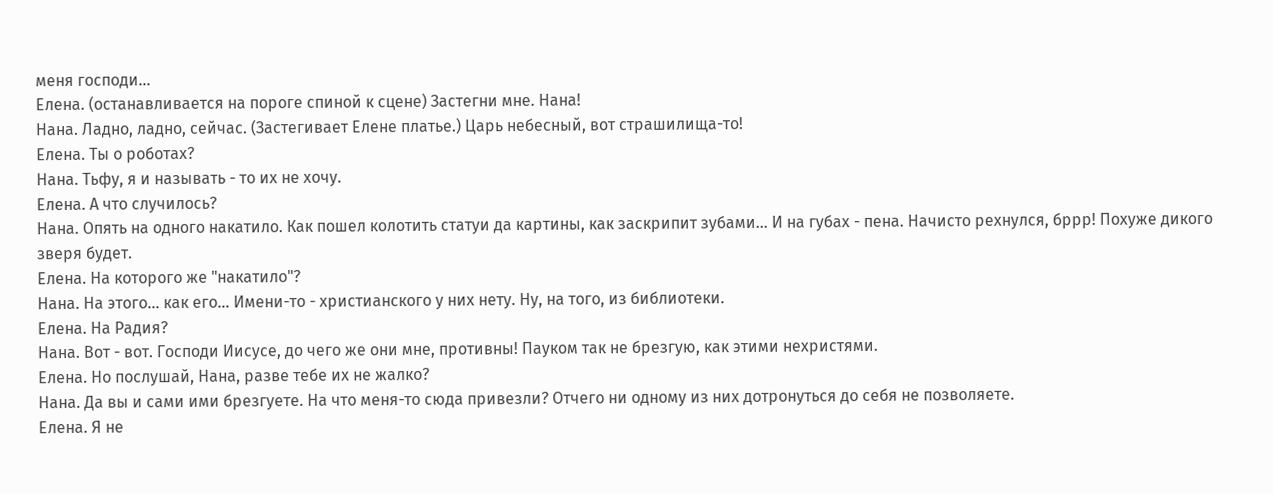меня господи...
Елена. (останавливается на пороге спиной к сцене) Застегни мне. Нана!
Нана. Ладно, ладно, сейчас. (Застегивает Елене платье.) Царь небесный, вот страшилища-то!
Елена. Ты о роботах?
Нана. Тьфу, я и называть - то их не хочу.
Елена. А что случилось?
Нана. Опять на одного накатило. Как пошел колотить статуи да картины, как заскрипит зубами... И на губах - пена. Начисто рехнулся, бррр! Похуже дикого зверя будет.
Елена. На которого же "накатило"?
Нана. На этого... как его... Имени-то - христианского у них нету. Ну, на того, из библиотеки.
Елена. На Радия?
Нана. Вот - вот. Господи Иисусе, до чего же они мне, противны! Пауком так не брезгую, как этими нехристями.
Елена. Но послушай, Нана, разве тебе их не жалко?
Нана. Да вы и сами ими брезгуете. На что меня-то сюда привезли? Отчего ни одному из них дотронуться до себя не позволяете.
Елена. Я не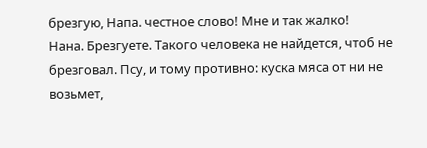брезгую, Напа. честное слово! Мне и так жалко!
Нана. Брезгуете. Такого человека не найдется, чтоб не брезговал. Псу, и тому противно: куска мяса от ни не возьмет,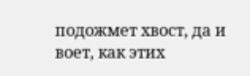подожмет хвост, да и воет, как этих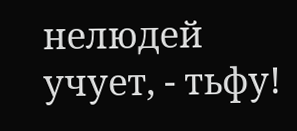нелюдей учует, - тьфу!